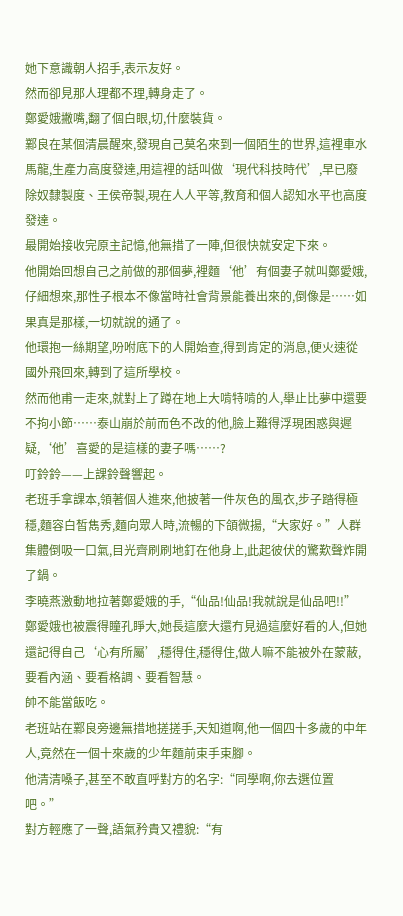她下意識朝人招手,表示友好。
然而卻見那人理都不理,轉身走了。
鄭愛娥撇嘴,翻了個白眼,切,什麼裝貨。
鄴良在某個清晨醒來,發現自己莫名來到一個陌生的世界,這裡車水馬龍,生產力高度發達,用這裡的話叫做‘現代科技時代’,早已廢除奴隸製度、王侯帝製,現在人人平等,教育和個人認知水平也高度發達。
最開始接收完原主記憶,他無措了一陣,但很快就安定下來。
他開始回想自己之前做的那個夢,裡麵‘他’有個妻子就叫鄭愛娥,仔細想來,那性子根本不像當時社會背景能養出來的,倒像是……如果真是那樣,一切就說的通了。
他環抱一絲期望,吩咐底下的人開始查,得到肯定的消息,便火速從國外飛回來,轉到了這所學校。
然而他甫一走來,就對上了蹲在地上大啃特啃的人,舉止比夢中還要不拘小節……泰山崩於前而色不改的他,臉上難得浮現困惑與遲疑,‘他’喜愛的是這樣的妻子嗎……?
叮鈴鈴——上課鈴聲響起。
老班手拿課本,領著個人進來,他披著一件灰色的風衣,步子踏得極穩,麵容白皙雋秀,麵向眾人時,流暢的下頜微揚,“大家好。”人群集體倒吸一口氣,目光齊刷刷地釘在他身上,此起彼伏的驚歎聲炸開了鍋。
李曉燕激動地拉著鄭愛娥的手,“仙品!仙品!我就說是仙品吧!!”
鄭愛娥也被震得瞳孔睜大,她長這麼大還冇見過這麼好看的人,但她還記得自己‘心有所屬’,穩得住,穩得住,做人嘛不能被外在蒙蔽,要看內涵、要看格調、要看智慧。
帥不能當飯吃。
老班站在鄴良旁邊無措地搓搓手,天知道啊,他一個四十多歲的中年人,竟然在一個十來歲的少年麵前束手束腳。
他清清嗓子,甚至不敢直呼對方的名字:“同學啊,你去選位置吧。”
對方輕應了一聲,語氣矜貴又禮貌:“有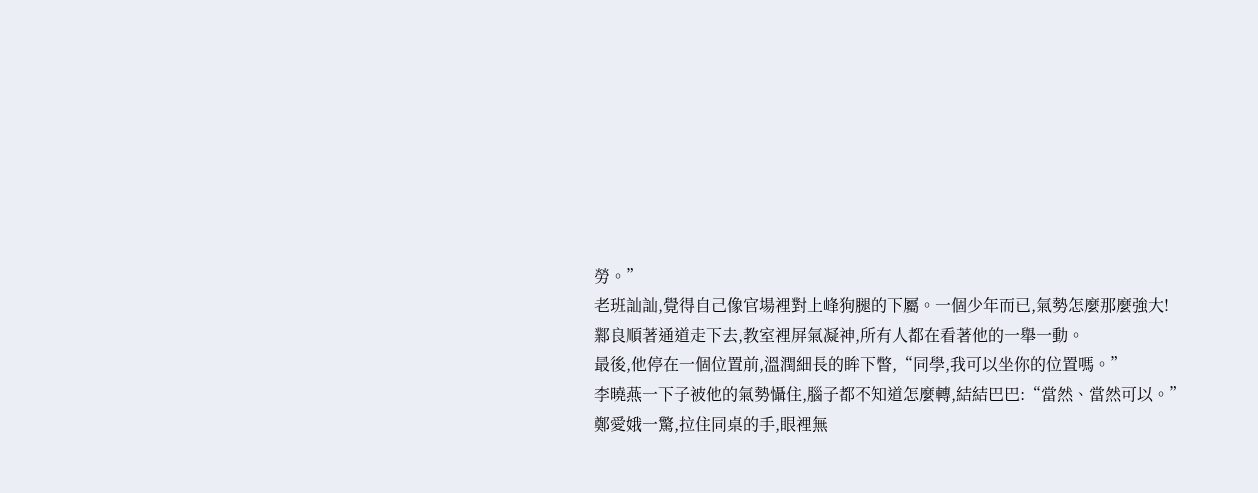勞。”
老班訕訕,覺得自己像官場裡對上峰狗腿的下屬。一個少年而已,氣勢怎麼那麼強大!
鄴良順著通道走下去,教室裡屏氣凝神,所有人都在看著他的一舉一動。
最後,他停在一個位置前,溫潤細長的眸下瞥,“同學,我可以坐你的位置嗎。”
李曉燕一下子被他的氣勢懾住,腦子都不知道怎麼轉,結結巴巴:“當然、當然可以。”
鄭愛娥一驚,拉住同桌的手,眼裡無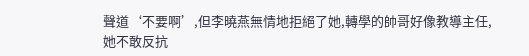聲道‘不要啊’,但李曉燕無情地拒絕了她,轉學的帥哥好像教導主任,她不敢反抗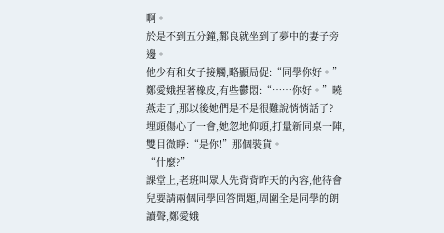啊。
於是不到五分鐘,鄴良就坐到了夢中的妻子旁邊。
他少有和女子接觸,略顯局促:“同學你好。”
鄭愛娥捏著橡皮,有些鬱悶:“……你好。”曉燕走了,那以後她們是不是很難說悄悄話了?
埋頭傷心了一會,她忽地仰頭,打量新同桌一陣,雙目微睜:“是你!”那個裝貨。
“什麼?”
課堂上,老班叫眾人先背背昨天的內容,他待會兒要請兩個同學回答問題,周圍全是同學的朗讀聲,鄭愛娥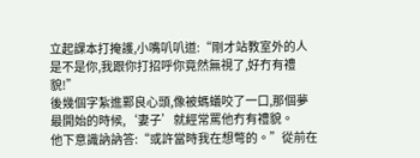立起課本打掩護,小嘴叭叭道:“剛才站教室外的人是不是你,我跟你打招呼你竟然無視了,好冇有禮貌!”
後幾個字紮進鄴良心頭,像被螞蟻咬了一口,那個夢最開始的時候,‘妻子’就經常罵他冇有禮貌。
他下意識訥訥答:“或許當時我在想彆的。”從前在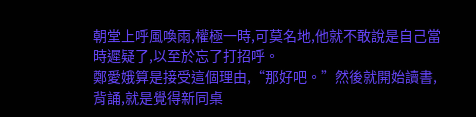朝堂上呼風喚雨,權極一時,可莫名地,他就不敢說是自己當時遲疑了,以至於忘了打招呼。
鄭愛娥算是接受這個理由,“那好吧。”然後就開始讀書,背誦,就是覺得新同桌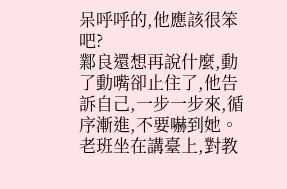呆呼呼的,他應該很笨吧?
鄴良還想再說什麼,動了動嘴卻止住了,他告訴自己,一步一步來,循序漸進,不要嚇到她。
老班坐在講臺上,對教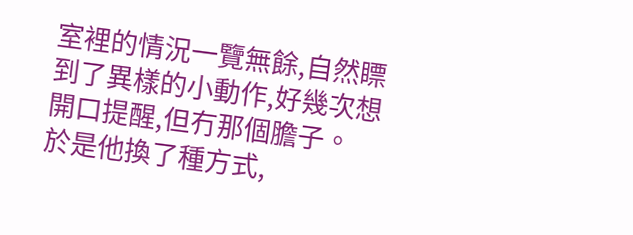室裡的情況一覽無餘,自然瞟到了異樣的小動作,好幾次想開口提醒,但冇那個膽子。
於是他換了種方式,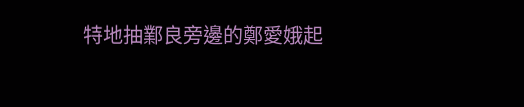特地抽鄴良旁邊的鄭愛娥起